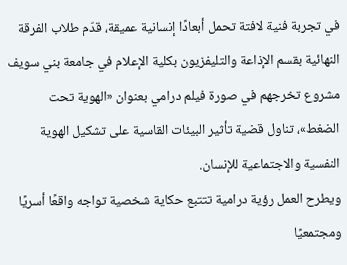في تجربة فنية لافتة تحمل أبعادًا إنسانية عميقة، قدّم طلاب الفرقة النهائية بقسم الإذاعة والتليفزيون بكلية الإعلام في جامعة بني سويف مشروع تخرجهم في صورة فيلم درامي بعنوان «الهوية تحت الضغط»، تناول قضية تأثير البيئات القاسية على تشكيل الهوية النفسية والاجتماعية للإنسان.
ويطرح العمل رؤية درامية تتتبع حكاية شخصية تواجه واقعًا أسريًا ومجتمعيًا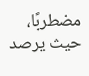مضطربًا، حيث يرصد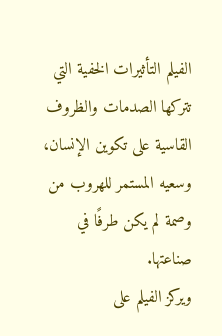الفيلم التأثيرات الخفية التي تتركها الصدمات والظروف القاسية على تكوين الإنسان، وسعيه المستمر للهروب من وصمة لم يكن طرفًا في صناعتها.
ويركز الفيلم على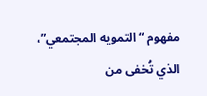مفهوم “التمويه المجتمعي”، الذي تُخفى من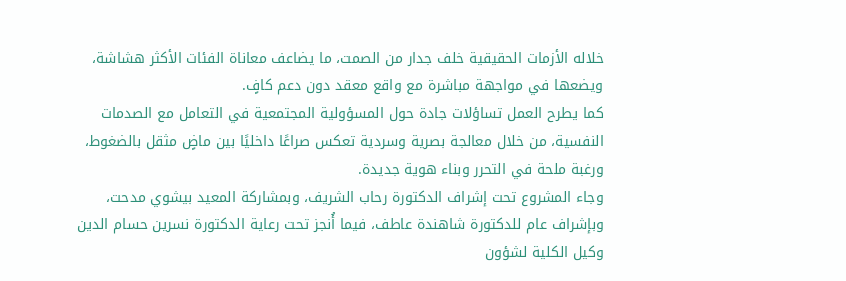خلاله الأزمات الحقيقية خلف جدار من الصمت، ما يضاعف معاناة الفئات الأكثر هشاشة، ويضعها في مواجهة مباشرة مع واقع معقد دون دعم كافٍ.
كما يطرح العمل تساؤلات جادة حول المسؤولية المجتمعية في التعامل مع الصدمات النفسية، من خلال معالجة بصرية وسردية تعكس صراعًا داخليًا بين ماضٍ مثقل بالضغوط، ورغبة ملحة في التحرر وبناء هوية جديدة.
وجاء المشروع تحت إشراف الدكتورة رحاب الشريف، وبمشاركة المعيد بيشوي مدحت، وبإشراف عام للدكتورة شاهندة عاطف، فيما أُنجز تحت رعاية الدكتورة نسرين حسام الدين وكيل الكلية لشؤون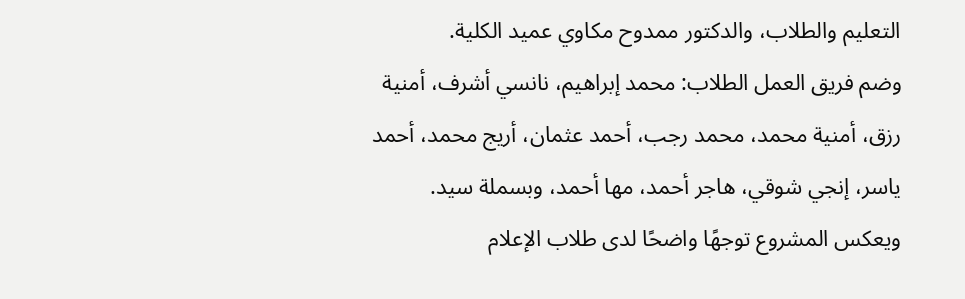التعليم والطلاب، والدكتور ممدوح مكاوي عميد الكلية.
وضم فريق العمل الطلاب: محمد إبراهيم، نانسي أشرف، أمنية رزق، أمنية محمد، محمد رجب، أحمد عثمان، أريج محمد، أحمد ياسر، إنجي شوقي، هاجر أحمد، مها أحمد، وبسملة سيد.
ويعكس المشروع توجهًا واضحًا لدى طلاب الإعلام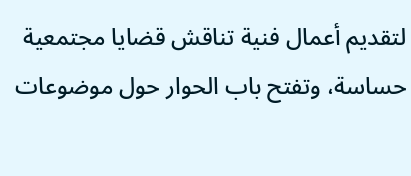لتقديم أعمال فنية تناقش قضايا مجتمعية حساسة، وتفتح باب الحوار حول موضوعات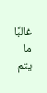غالبًا ما يتم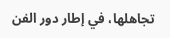تجاهلها، في إطار دور الفن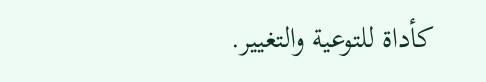كأداة للتوعية والتغيير.